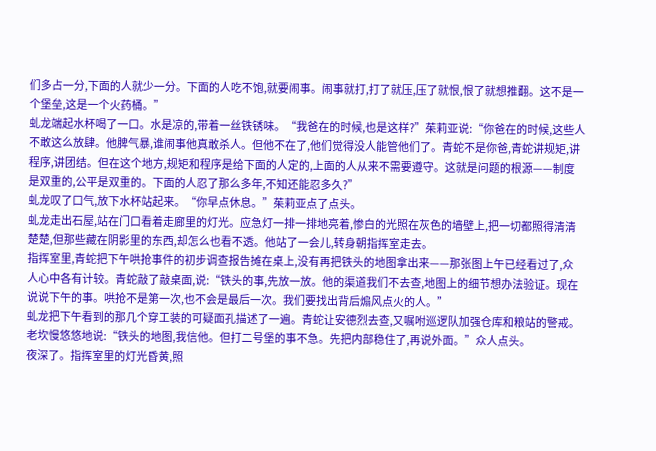们多占一分,下面的人就少一分。下面的人吃不饱,就要闹事。闹事就打,打了就压,压了就恨,恨了就想推翻。这不是一个堡垒,这是一个火药桶。”
虬龙端起水杯喝了一口。水是凉的,带着一丝铁锈味。“我爸在的时候,也是这样?”茱莉亚说:“你爸在的时候,这些人不敢这么放肆。他脾气暴,谁闹事他真敢杀人。但他不在了,他们觉得没人能管他们了。青蛇不是你爸,青蛇讲规矩,讲程序,讲团结。但在这个地方,规矩和程序是给下面的人定的,上面的人从来不需要遵守。这就是问题的根源——制度是双重的,公平是双重的。下面的人忍了那么多年,不知还能忍多久?”
虬龙叹了口气,放下水杯站起来。“你早点休息。”茱莉亚点了点头。
虬龙走出石屋,站在门口看着走廊里的灯光。应急灯一排一排地亮着,惨白的光照在灰色的墙壁上,把一切都照得清清楚楚,但那些藏在阴影里的东西,却怎么也看不透。他站了一会儿,转身朝指挥室走去。
指挥室里,青蛇把下午哄抢事件的初步调查报告摊在桌上,没有再把铁头的地图拿出来——那张图上午已经看过了,众人心中各有计较。青蛇敲了敲桌面,说:“铁头的事,先放一放。他的渠道我们不去查,地图上的细节想办法验证。现在说说下午的事。哄抢不是第一次,也不会是最后一次。我们要找出背后煽风点火的人。”
虬龙把下午看到的那几个穿工装的可疑面孔描述了一遍。青蛇让安德烈去查,又嘱咐巡逻队加强仓库和粮站的警戒。老坎慢悠悠地说:“铁头的地图,我信他。但打二号堡的事不急。先把内部稳住了,再说外面。”众人点头。
夜深了。指挥室里的灯光昏黄,照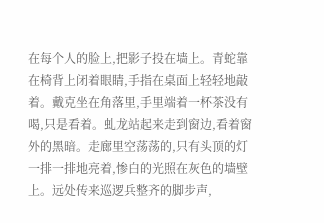在每个人的脸上,把影子投在墙上。青蛇靠在椅背上闭着眼睛,手指在桌面上轻轻地敲着。戴克坐在角落里,手里端着一杯茶没有喝,只是看着。虬龙站起来走到窗边,看着窗外的黑暗。走廊里空荡荡的,只有头顶的灯一排一排地亮着,惨白的光照在灰色的墙壁上。远处传来巡逻兵整齐的脚步声,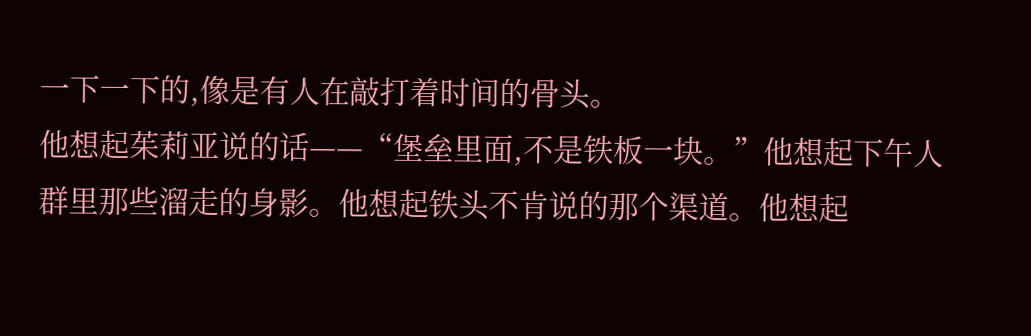一下一下的,像是有人在敲打着时间的骨头。
他想起茱莉亚说的话——“堡垒里面,不是铁板一块。”他想起下午人群里那些溜走的身影。他想起铁头不肯说的那个渠道。他想起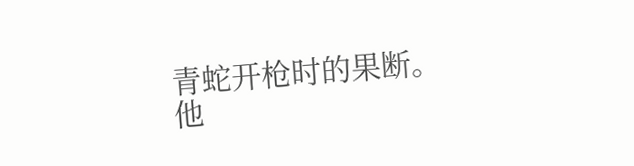青蛇开枪时的果断。
他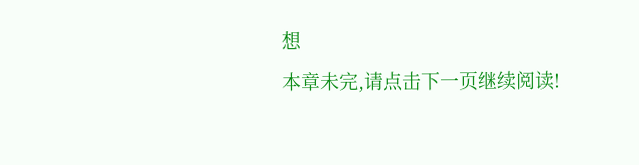想
本章未完,请点击下一页继续阅读!